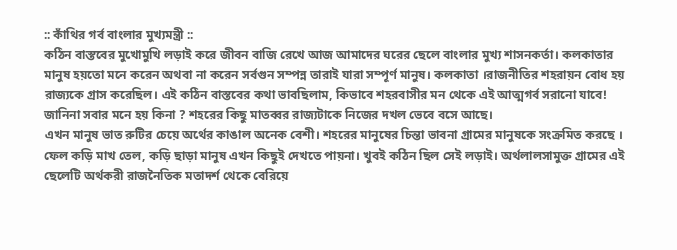:: কাঁথির গর্ব বাংলার মুখ্যমন্ত্রী ::
কঠিন বাস্তবের মুখোমুখি লড়াই করে জীবন বাজি রেখে আজ আমাদের ঘরের ছেলে বাংলার মুখ্য শাসনকর্তা। কলকাতার মানুষ হয়তো মনে করেন অথবা না করেন সর্বগুন সম্পন্ন তারাই যারা সম্পূর্ণ মানুষ। কলকাতা ।রাজনীতির শহরায়ন বোধ হয় রাজ্যকে গ্রাস করেছিল। এই কঠিন বাস্তবের কথা ভাবছিলাম, কিভাবে শহরবাসীর মন থেকে এই আত্মগর্ব সরানো যাবে! জানিনা সবার মনে হয় কিনা ? শহরের কিছু মাতব্বর রাজ্যটাকে নিজের দখল ভেবে বসে আছে।
এখন মানুষ ভাত রুটির চেয়ে অর্থের কাঙাল অনেক বেশী। শহরের মানুষের চিন্তা ভাবনা গ্রামের মানুষকে সংক্রমিত করছে । ফেল কড়ি মাখ তেল, কড়ি ছাড়া মানুষ এখন কিছুই দেখতে পায়না। খুবই কঠিন ছিল সেই লড়াই। অর্থলালসামুক্ত গ্রামের এই ছেলেটি অর্থকরী রাজনৈতিক মতাদর্শ থেকে বেরিয়ে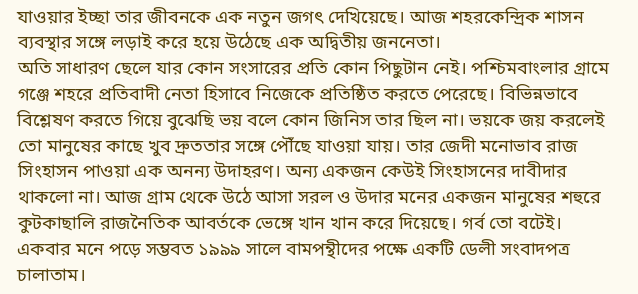যাওয়ার ইচ্ছা তার জীবনকে এক নতুন জগৎ দেখিয়েছে। আজ শহরকেন্দ্রিক শাসন ব্যবস্থার সঙ্গে লড়াই করে হয়ে উঠেছে এক অদ্বিতীয় জননেতা।
অতি সাধারণ ছেলে যার কোন সংসারের প্রতি কোন পিছুটান নেই। পশ্চিমবাংলার গ্রামে গঞ্জে শহরে প্রতিবাদী নেতা হিসাবে নিজেকে প্রতিষ্ঠিত করতে পেরেছে। বিভিন্নভাবে বিশ্লেষণ করতে গিয়ে বুঝেছি ভয় বলে কোন জিনিস তার ছিল না। ভয়কে জয় করলেই তো মানুষের কাছে খুব দ্রুততার সঙ্গে পৌঁছে যাওয়া যায়। তার জেদী মনোভাব রাজ সিংহাসন পাওয়া এক অনন্য উদাহরণ। অন্য একজন কেউই সিংহাসনের দাবীদার থাকলো না। আজ গ্রাম থেকে উঠে আসা সরল ও উদার মনের একজন মানুষের শহুরে কুটকাছালি রাজনৈতিক আবর্তকে ভেঙ্গে খান খান করে দিয়েছে। গর্ব তো বটেই।
একবার মনে পড়ে সম্ভবত ১৯৯৯ সালে বামপন্থীদের পক্ষে একটি ডেলী সংবাদপত্র চালাতাম।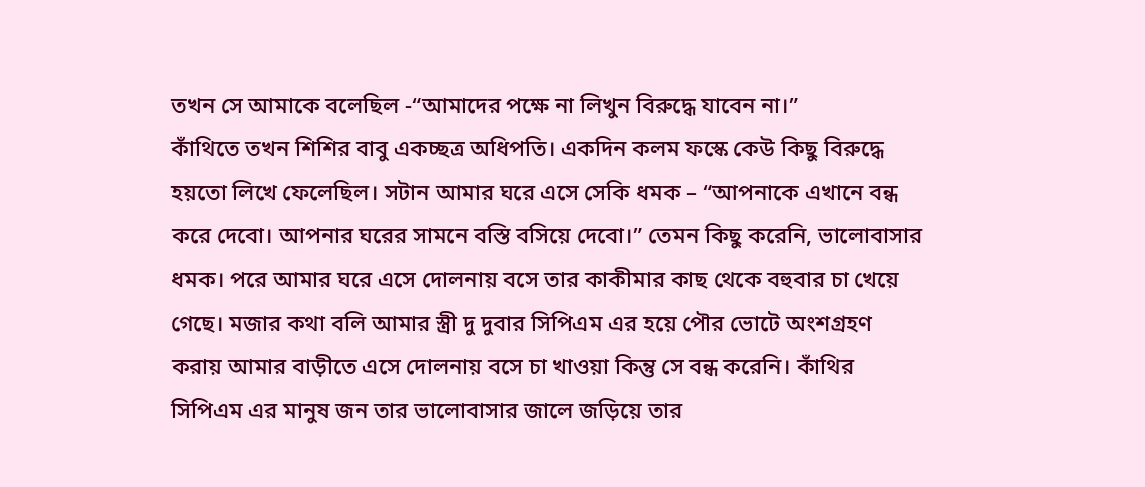তখন সে আমাকে বলেছিল -“আমাদের পক্ষে না লিখুন বিরুদ্ধে যাবেন না।”
কাঁথিতে তখন শিশির বাবু একচ্ছত্র অধিপতি। একদিন কলম ফস্কে কেউ কিছু বিরুদ্ধে হয়তো লিখে ফেলেছিল। সটান আমার ঘরে এসে সেকি ধমক – “আপনাকে এখানে বন্ধ করে দেবো। আপনার ঘরের সামনে বস্তি বসিয়ে দেবো।” তেমন কিছু করেনি, ভালোবাসার ধমক। পরে আমার ঘরে এসে দোলনায় বসে তার কাকীমার কাছ থেকে বহুবার চা খেয়ে গেছে। মজার কথা বলি আমার স্ত্রী দু দুবার সিপিএম এর হয়ে পৌর ভোটে অংশগ্রহণ করায় আমার বাড়ীতে এসে দোলনায় বসে চা খাওয়া কিন্তু সে বন্ধ করেনি। কাঁথির সিপিএম এর মানুষ জন তার ভালোবাসার জালে জড়িয়ে তার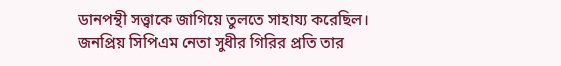ডানপন্থী সত্ত্বাকে জাগিয়ে তুলতে সাহায্য করেছিল। জনপ্রিয় সিপিএম নেতা সুধীর গিরির প্রতি তার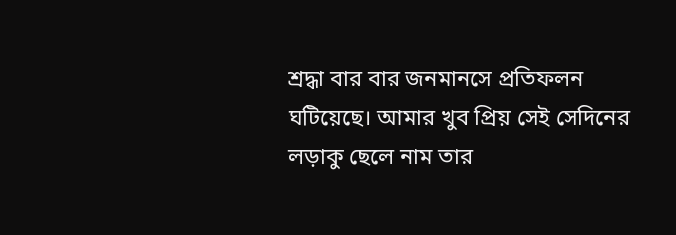শ্রদ্ধা বার বার জনমানসে প্রতিফলন ঘটিয়েছে। আমার খুব প্রিয় সেই সেদিনের লড়াকু ছেলে নাম তার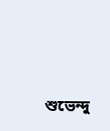শুভেন্দু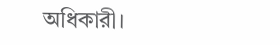অধিকারী।